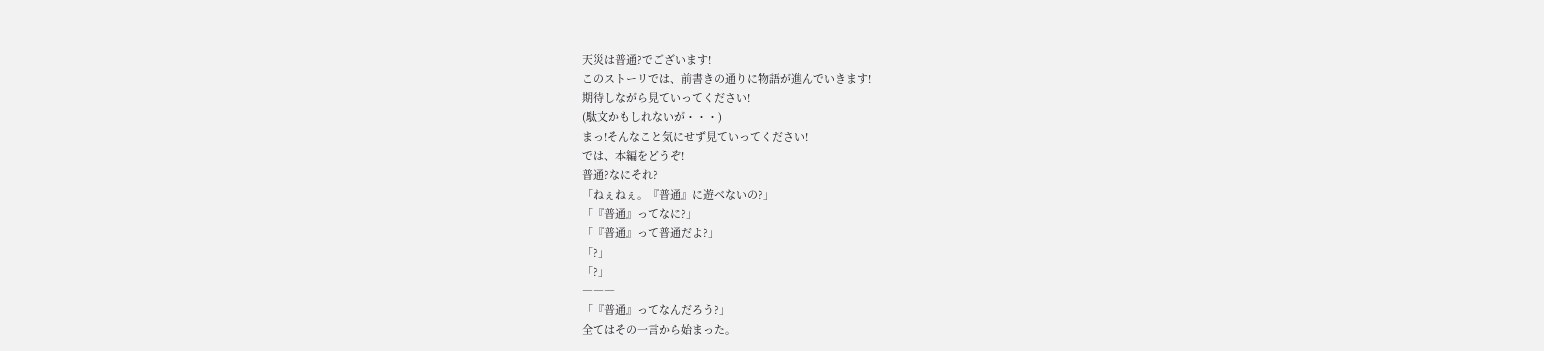天災は普通?でございます!
このストーリでは、前書きの通りに物語が進んでいきます!
期待しながら見ていってください!
(駄文かもしれないが・・・)
まっ!そんなこと気にせず見ていってください!
では、本編をどうぞ!
普通?なにそれ?
「ねぇねぇ。『普通』に遊べないの?」
「『普通』ってなに?」
「『普通』って普通だよ?」
「?」
「?」
―――
「『普通』ってなんだろう?」
全てはその一言から始まった。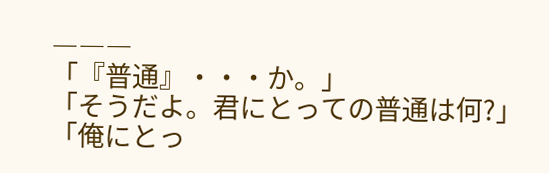―――
「『普通』・・・か。」
「そうだよ。君にとっての普通は何?」
「俺にとっ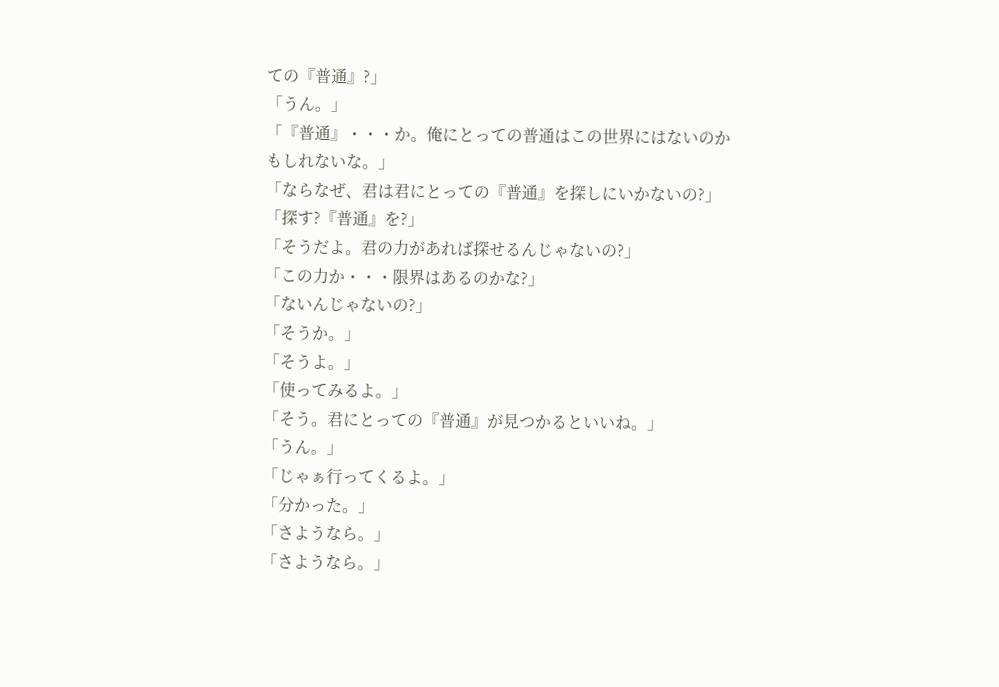ての『普通』?」
「うん。」
「『普通』・・・か。俺にとっての普通はこの世界にはないのかもしれないな。」
「ならなぜ、君は君にとっての『普通』を探しにいかないの?」
「探す?『普通』を?」
「そうだよ。君の力があれば探せるんじゃないの?」
「この力か・・・限界はあるのかな?」
「ないんじゃないの?」
「そうか。」
「そうよ。」
「使ってみるよ。」
「そう。君にとっての『普通』が見つかるといいね。」
「うん。」
「じゃぁ行ってくるよ。」
「分かった。」
「さようなら。」
「さようなら。」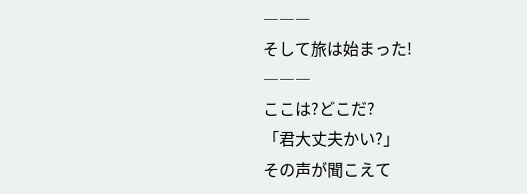―――
そして旅は始まった!
―――
ここは?どこだ?
「君大丈夫かい?」
その声が聞こえて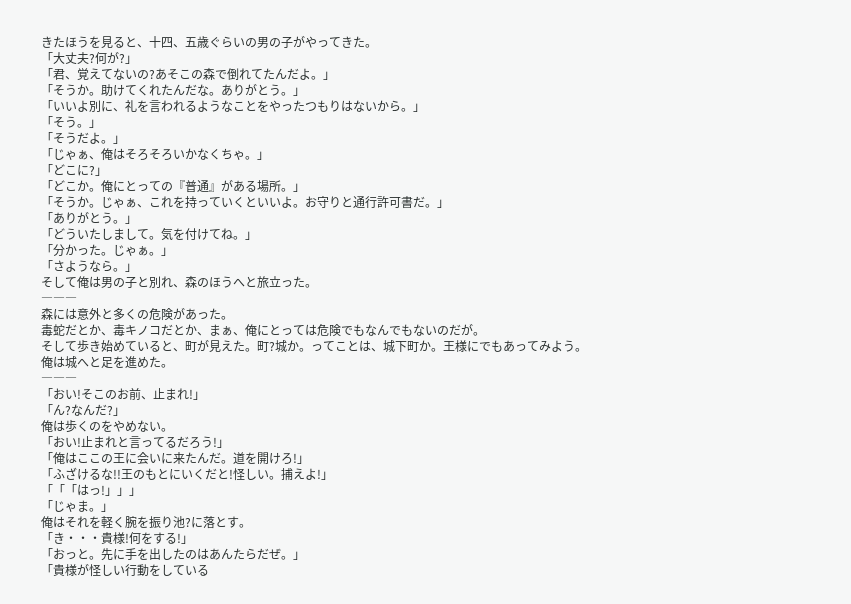きたほうを見ると、十四、五歳ぐらいの男の子がやってきた。
「大丈夫?何が?」
「君、覚えてないの?あそこの森で倒れてたんだよ。」
「そうか。助けてくれたんだな。ありがとう。」
「いいよ別に、礼を言われるようなことをやったつもりはないから。」
「そう。」
「そうだよ。」
「じゃぁ、俺はそろそろいかなくちゃ。」
「どこに?」
「どこか。俺にとっての『普通』がある場所。」
「そうか。じゃぁ、これを持っていくといいよ。お守りと通行許可書だ。」
「ありがとう。」
「どういたしまして。気を付けてね。」
「分かった。じゃぁ。」
「さようなら。」
そして俺は男の子と別れ、森のほうへと旅立った。
―――
森には意外と多くの危険があった。
毒蛇だとか、毒キノコだとか、まぁ、俺にとっては危険でもなんでもないのだが。
そして歩き始めていると、町が見えた。町?城か。ってことは、城下町か。王様にでもあってみよう。
俺は城へと足を進めた。
―――
「おい!そこのお前、止まれ!」
「ん?なんだ?」
俺は歩くのをやめない。
「おい!止まれと言ってるだろう!」
「俺はここの王に会いに来たんだ。道を開けろ!」
「ふざけるな!!王のもとにいくだと!怪しい。捕えよ!」
「「「はっ!」」」
「じゃま。」
俺はそれを軽く腕を振り池?に落とす。
「き・・・貴様!何をする!」
「おっと。先に手を出したのはあんたらだぜ。」
「貴様が怪しい行動をしている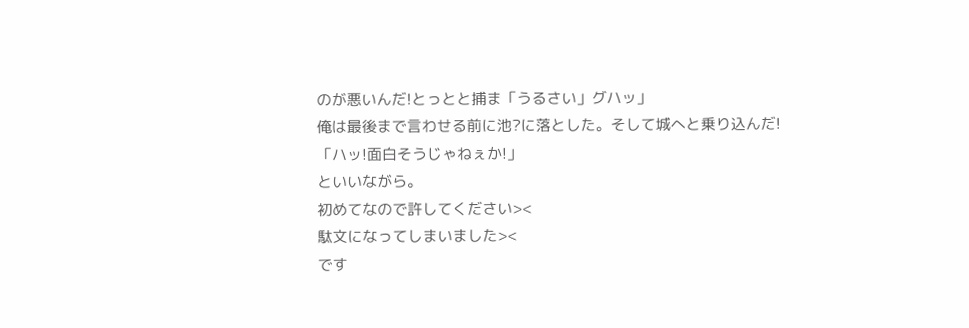のが悪いんだ!とっとと捕ま「うるさい」グハッ」
俺は最後まで言わせる前に池?に落とした。そして城へと乗り込んだ!
「ハッ!面白そうじゃねぇか!」
といいながら。
初めてなので許してください><
駄文になってしまいました><
です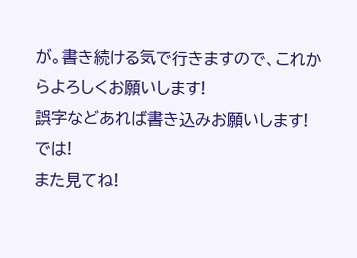が。書き続ける気で行きますので、これからよろしくお願いします!
誤字などあれば書き込みお願いします!
では!
また見てね!